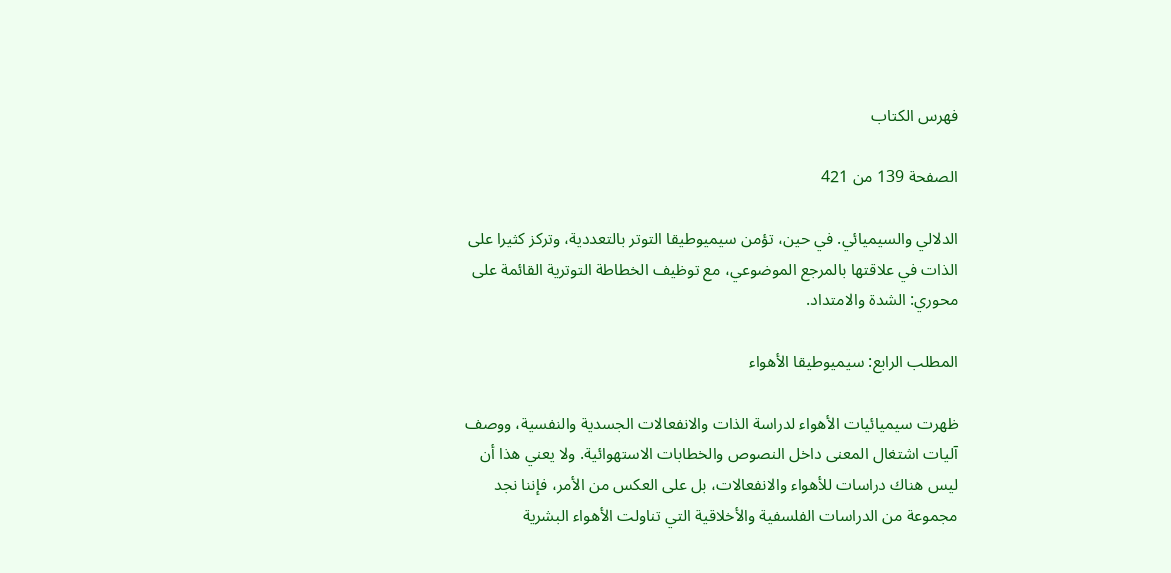فهرس الكتاب

الصفحة 139 من 421

الدلالي والسيميائي. في حين، تؤمن سيميوطيقا التوتر بالتعددية، وتركز كثيرا على الذات في علاقتها بالمرجع الموضوعي، مع توظيف الخطاطة التوترية القائمة على محوري: الشدة والامتداد.

المطلب الرابع: سيميوطيقا الأهواء

ظهرت سيميائيات الأهواء لدراسة الذات والانفعالات الجسدية والنفسية، ووصف آليات اشتغال المعنى داخل النصوص والخطابات الاستهوائية. ولا يعني هذا أن ليس هناك دراسات للأهواء والانفعالات، بل على العكس من الأمر، فإننا نجد مجموعة من الدراسات الفلسفية والأخلاقية التي تناولت الأهواء البشرية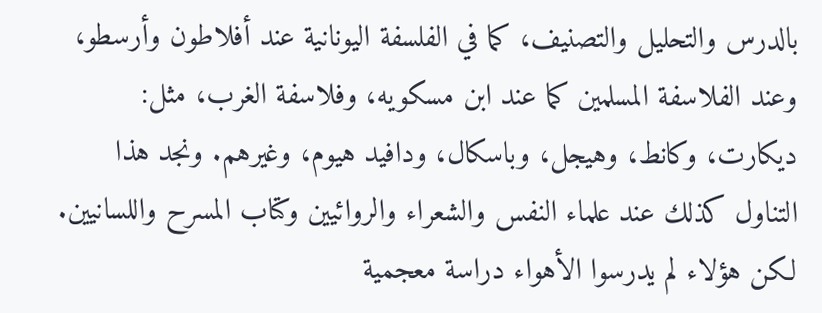بالدرس والتحليل والتصنيف، كما في الفلسفة اليونانية عند أفلاطون وأرسطو، وعند الفلاسفة المسلمين كما عند ابن مسكويه، وفلاسفة الغرب، مثل: ديكارت، وكانط، وهيجل، وباسكال، ودافيد هيوم، وغيرهم. ونجد هذا التناول كذلك عند علماء النفس والشعراء والروائيين وكتاب المسرح واللسانيين. لكن هؤلاء لم يدرسوا الأهواء دراسة معجمية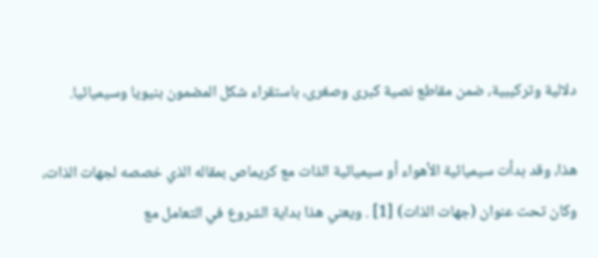دلالية وتركيبية، ضمن مقاطع نصية كبرى وصغرى، باستقراء شكل المضمون بنيويا وسيميائيا.

هذا، وقد بدأت سيميائية الأهواء أو سيميائية الذات مع كريماص بمقاله الذي خصصه لجهات الذات، وكان تحت عنوان (جهات الذات) [1] . ويعني هذا بداية الشروع في التعامل مع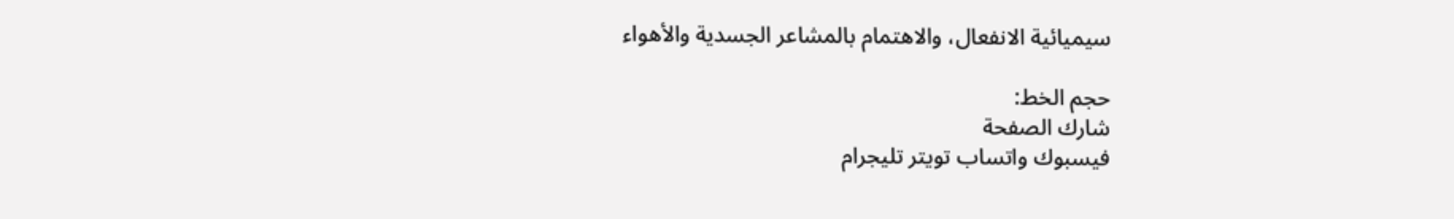سيميائية الانفعال، والاهتمام بالمشاعر الجسدية والأهواء

حجم الخط:
شارك الصفحة
فيسبوك واتساب تويتر تليجرام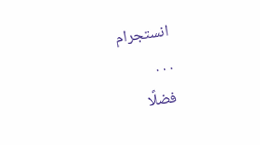انستجرام
. . .
فضلًا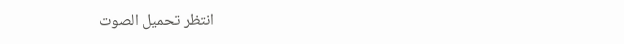انتظر تحميل الصوت